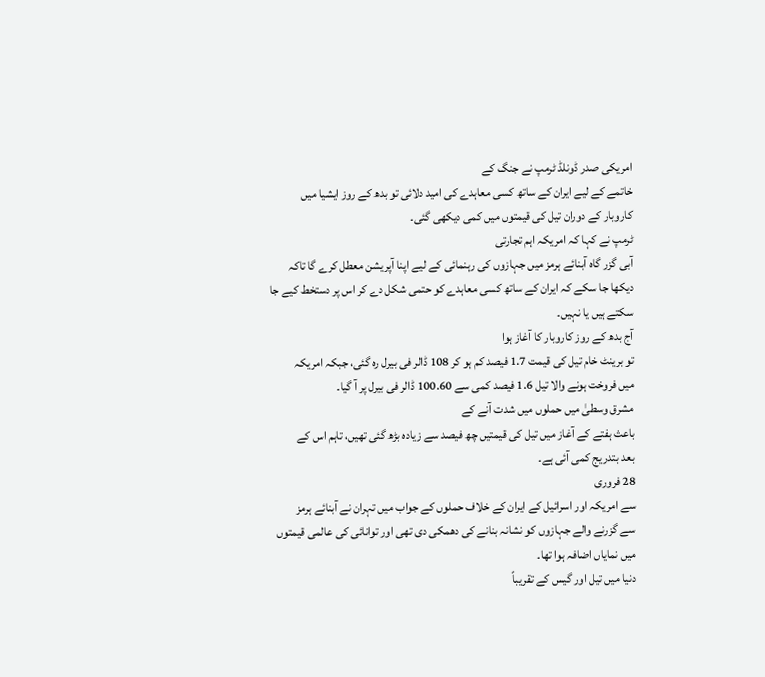امریکی صدر ڈونلڈ ٹرمپ نے جنگ کے
خاتمے کے لیے ایران کے ساتھ کسی معاہدے کی امید دلائی تو بدھ کے روز ایشیا میں
کاروبار کے دوران تیل کی قیمتوں میں کمی دیکھی گئی۔
ٹرمپ نے کہا کہ امریکہ اہم تجارتی
آبی گزر گاہ آبنائے ہرمز میں جہازوں کی رہنمائی کے لیے اپنا آپریشن معطل کرے گا تاکہ
دیکھا جا سکے کہ ایران کے ساتھ کسی معاہدے کو حتمی شکل دے کر اس پر دستخط کیے جا
سکتے ہیں یا نہیں۔
آج بدھ کے روز کاروبار کا آغاز ہوا
تو برینٹ خام تیل کی قیمت 1.7 فیصد کم ہو کر 108 ڈالر فی بیرل رہ گئی، جبکہ امریکہ
میں فروخت ہونے والا تیل 1.6 فیصد کمی سے 100.60 ڈالر فی بیرل پر آ گیا۔
مشرق وسطیٰ میں حملوں میں شدت آنے کے
باعث ہفتے کے آغاز میں تیل کی قیمتیں چھ فیصد سے زیادہ بڑھ گئی تھیں، تاہم اس کے
بعد بتدریج کمی آئی ہے۔
28 فروری
سے امریکہ اور اسرائیل کے ایران کے خلاف حملوں کے جواب میں تہران نے آبنائے ہرمز
سے گزرنے والے جہازوں کو نشانہ بنانے کی دھمکی دی تھی اور توانائی کی عالمی قیمتوں
میں نمایاں اضافہ ہوا تھا۔
دنیا میں تیل اور گیس کے تقریباً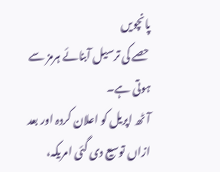پانچویں
حصے کی ترسیل آبنائے ہرمز سے ہوتی ہے۔
آٹھ اپریل کو اعلان کردہ اور بعد
ازاں توسیع دی گئی امریکہ،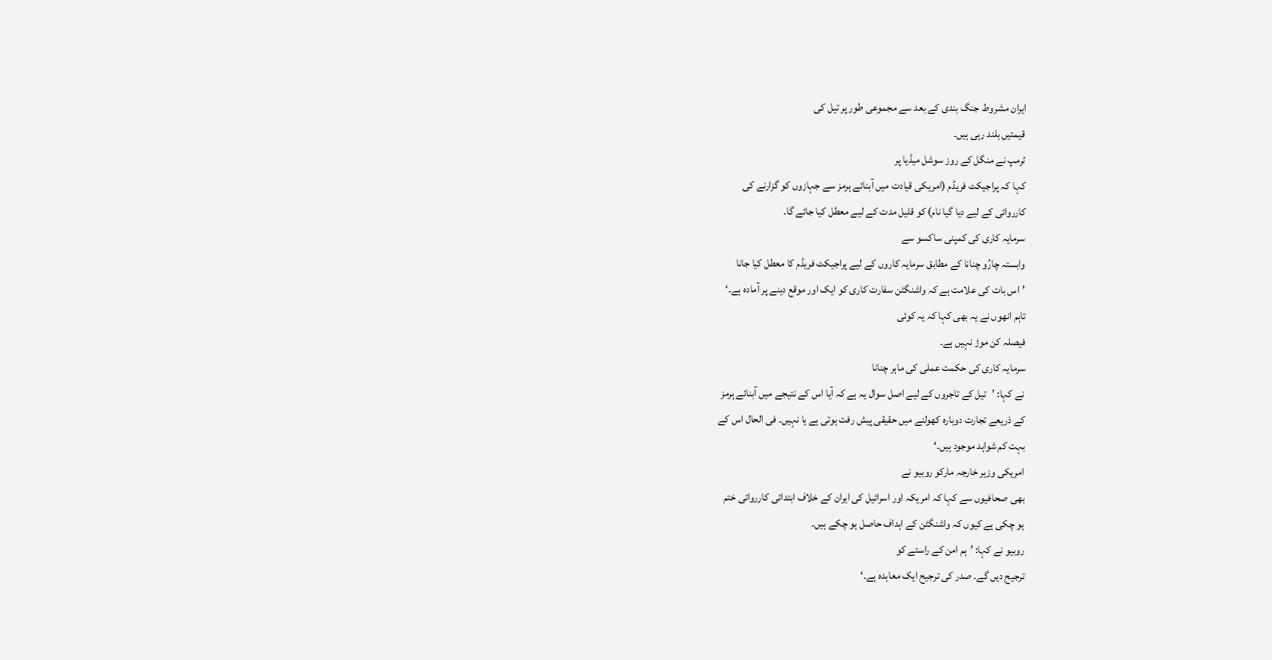ایران مشروط جنگ بندی کے بعد سے مجموعی طور پر تیل کی
قیمتیں بلند رہی ہیں۔
ٹرمپ نے منگل کے روز سوشل میڈیا پر
کہا کہ پراجیکٹ فریڈم (امریکی قیادت میں آبنائے ہرمز سے جہازوں کو گزارنے کی
کارروائی کے لیے دیا گیا نام) کو قلیل مدت کے لیے معطل کیا جائے گا۔
سرمایہ کاری کی کمپنی ساکسو سے
وابستہ چارُو چنانا کے مطابق سرمایہ کاروں کے لیے پراجیکٹ فریڈم کا معطل کیا جانا
’اس بات کی علامت ہے کہ واشنگٹن سفارت کاری کو ایک اور موقع دینے پر آمادہ ہے۔‘
تاہم انھوں نے یہ بھی کہا کہ یہ کوئی
فیصلہ کن موڑ نہیں ہے۔
سرمایہ کاری کی حکمت عملی کی ماہر چنانا
نے کہا: ’تیل کے تاجروں کے لیے اصل سوال یہ ہے کہ آیا اس کے نتیجے میں آبنائے ہرمز
کے ذریعے تجارت دوبارہ کھولنے میں حقیقی پیش رفت ہوتی ہے یا نہیں۔ فی الحال اس کے
بہت کم شواہد موجود ہیں۔‘
امریکی وزیر خارجہ مارکو روبیو نے
بھی صحافیوں سے کہا کہ امریکہ اور اسرائیل کی ایران کے خلاف ابتدائی کارروائی ختم
ہو چکی ہے کیوں کہ واشنگٹن کے اہداف حاصل ہو چکے ہیں۔
روبیو نے کہا: ’ہم امن کے راستے کو
ترجیح دیں گے۔ صدر کی ترجیح ایک معاہدہ ہے۔‘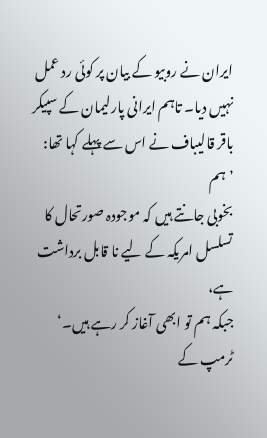ایران نے روبیو کے بیان پر کوئی رد عمل
نہیں دیا۔ تاہم ایرانی پارلیمان کے سپیکر باقر قالیباف نے اس سے پہلے کہا تھا: ’ہم
بخوبی جانتے ہیں کہ موجودہ صورتحال کا تسلسل امریکہ کے لیے نا قابل برداشت ہے،
جبکہ ہم تو ابھی آغاز کر رہے ہیں۔‘
ٹرمپ کے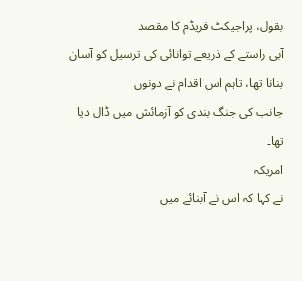بقول، پراجیکٹ فریڈم کا مقصد
آبی راستے کے ذریعے توانائی کی ترسیل کو آسان بنانا تھا، تاہم اس اقدام نے دونوں
جانب کی جنگ بندی کو آزمائش میں ڈال دیا تھا۔
امریکہ
نے کہا کہ اس نے آبنائے میں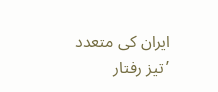ایران کی متعدد ’تیز رفتار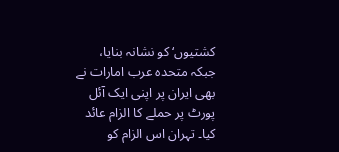کشتیوں‘ کو نشانہ بنایا،
جبکہ متحدہ عرب امارات نے بھی ایران پر اپنی ایک آئل پورٹ پر حملے کا الزام عائد
کیا۔ تہران اس الزام کو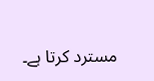مسترد کرتا ہے۔